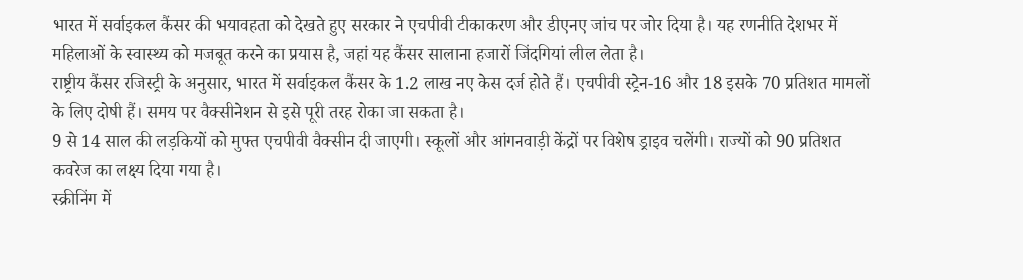भारत में सर्वाइकल कैंसर की भयावहता को देखते हुए सरकार ने एचपीवी टीकाकरण और डीएनए जांच पर जोर दिया है। यह रणनीति देशभर में महिलाओं के स्वास्थ्य को मजबूत करने का प्रयास है, जहां यह कैंसर सालाना हजारों जिंदगियां लील लेता है।
राष्ट्रीय कैंसर रजिस्ट्री के अनुसार, भारत में सर्वाइकल कैंसर के 1.2 लाख नए केस दर्ज होते हैं। एचपीवी स्ट्रेन-16 और 18 इसके 70 प्रतिशत मामलों के लिए दोषी हैं। समय पर वैक्सीनेशन से इसे पूरी तरह रोका जा सकता है।
9 से 14 साल की लड़कियों को मुफ्त एचपीवी वैक्सीन दी जाएगी। स्कूलों और आंगनवाड़ी केंद्रों पर विशेष ड्राइव चलेंगी। राज्यों को 90 प्रतिशत कवरेज का लक्ष्य दिया गया है।
स्क्रीनिंग में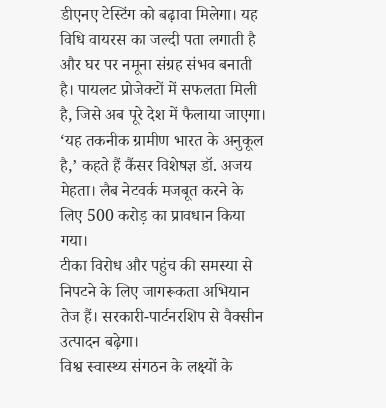डीएनए टेस्टिंग को बढ़ावा मिलेगा। यह विधि वायरस का जल्दी पता लगाती है और घर पर नमूना संग्रह संभव बनाती है। पायलट प्रोजेक्टों में सफलता मिली है, जिसे अब पूरे देश में फैलाया जाएगा।
‘यह तकनीक ग्रामीण भारत के अनुकूल है,’ कहते हैं कैंसर विशेषज्ञ डॉ. अजय मेहता। लैब नेटवर्क मजबूत करने के लिए 500 करोड़ का प्रावधान किया गया।
टीका विरोध और पहुंच की समस्या से निपटने के लिए जागरूकता अभियान तेज हैं। सरकारी-पार्टनरशिप से वैक्सीन उत्पादन बढ़ेगा।
विश्व स्वास्थ्य संगठन के लक्ष्यों के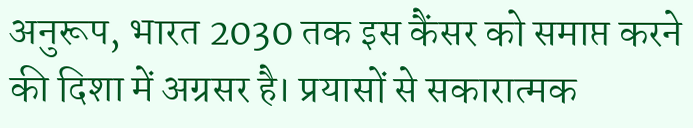अनुरूप, भारत 2030 तक इस कैंसर को समाप्त करने की दिशा में अग्रसर है। प्रयासों से सकारात्मक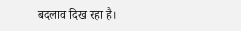बदलाव दिख रहा है।